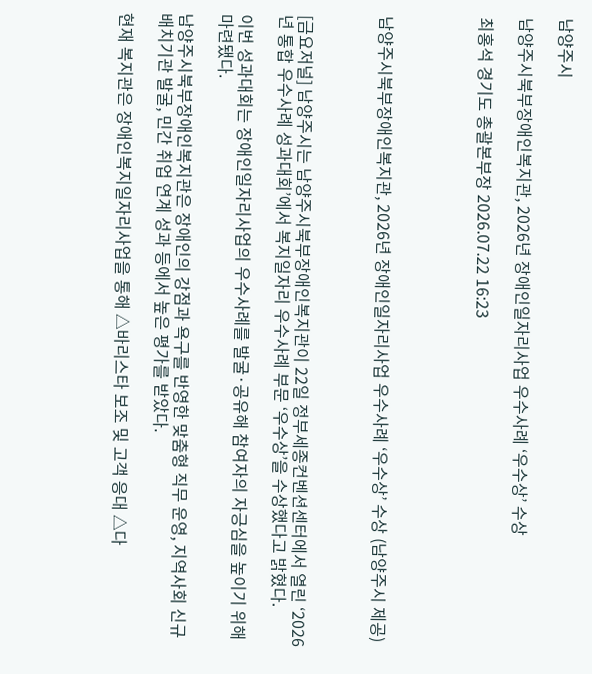남양주시

남양주시북부장애인복지관, 2026년 장애인일자리사업 우수사례 ‘우수상’ 수상

최홍석 경기도 총괄본부장 2026.07.22 16:23




남양주시북부장애인복지관, 2026년 장애인일자리사업 우수사례 ‘우수상’ 수상 (남양주시 제공)



[금요저널] 남양주시는 남양주시북부장애인복지관이 22일 정부세종컨벤션센터에서 열린 ‘2026년 통합 우수사례 성과대회’에서 복지일자리 우수사례 부문 ‘우수상’을 수상했다고 밝혔다.

이번 성과대회는 장애인일자리사업의 우수사례를 발굴·공유해 참여자의 자긍심을 높이기 위해 마련됐다.

남양주시북부장애인복지관은 장애인의 강점과 욕구를 반영한 맞춤형 직무 운영, 지역사회 신규 배치기관 발굴, 민간 취업 연계 성과 등에서 높은 평가를 받았다.

현재 복지관은 장애인복지일자리사업을 통해 △바리스타 보조 및 고객 응대 △다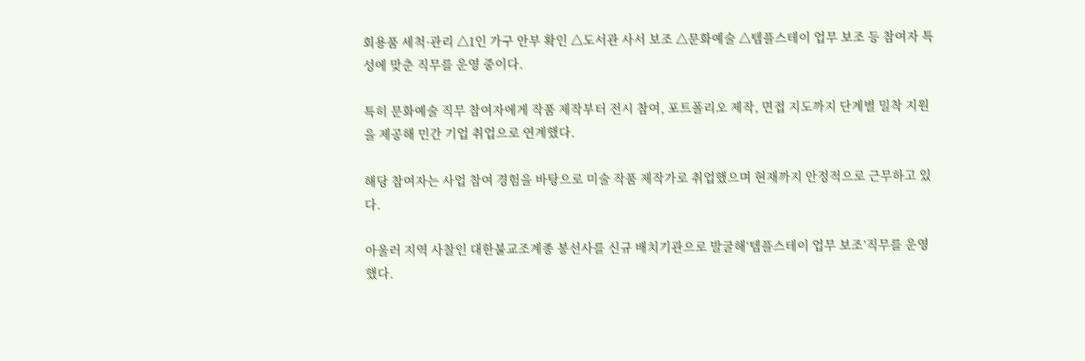회용품 세척·관리 △1인 가구 안부 확인 △도서관 사서 보조 △문화예술 △템플스테이 업무 보조 등 참여자 특성에 맞춘 직무를 운영 중이다.

특히 문화예술 직무 참여자에게 작품 제작부터 전시 참여, 포트폴리오 제작, 면접 지도까지 단계별 밀착 지원을 제공해 민간 기업 취업으로 연계했다.

해당 참여자는 사업 참여 경험을 바탕으로 미술 작품 제작가로 취업했으며 현재까지 안정적으로 근무하고 있다.

아울러 지역 사찰인 대한불교조계종 봉선사를 신규 배치기관으로 발굴해‘템플스테이 업무 보조’직무를 운영했다.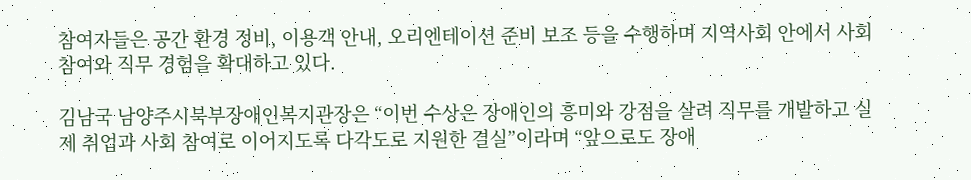참여자들은 공간 환경 정비, 이용객 안내, 오리엔테이션 준비 보조 등을 수행하며 지역사회 안에서 사회 참여와 직무 경험을 확대하고 있다.

김남국 남양주시북부장애인복지관장은 “이번 수상은 장애인의 흥미와 강점을 살려 직무를 개발하고 실제 취업과 사회 참여로 이어지도록 다각도로 지원한 결실”이라며 “앞으로도 장애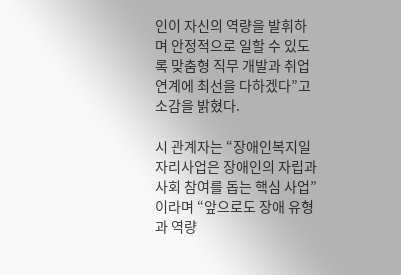인이 자신의 역량을 발휘하며 안정적으로 일할 수 있도록 맞춤형 직무 개발과 취업 연계에 최선을 다하겠다”고 소감을 밝혔다.

시 관계자는 “장애인복지일자리사업은 장애인의 자립과 사회 참여를 돕는 핵심 사업”이라며 “앞으로도 장애 유형과 역량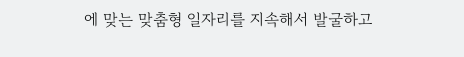에 맞는 맞춤형 일자리를 지속해서 발굴하고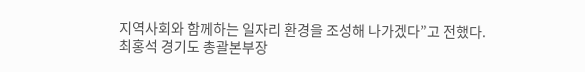지역사회와 함께하는 일자리 환경을 조성해 나가겠다”고 전했다.
최홍석 경기도 총괄본부장